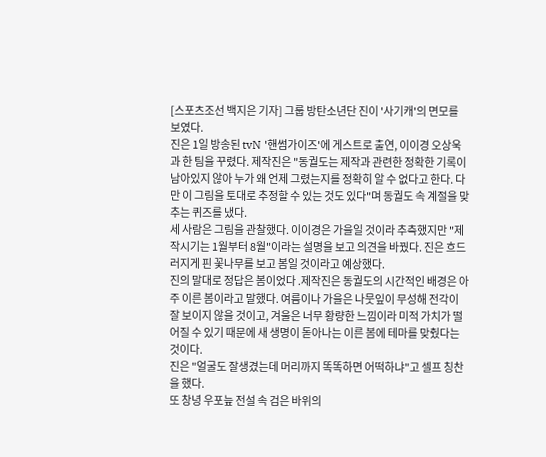[스포츠조선 백지은 기자] 그룹 방탄소년단 진이 '사기캐'의 면모를 보였다.
진은 1일 방송된 tvN '핸썸가이즈'에 게스트로 출연, 이이경 오상욱과 한 팀을 꾸렸다. 제작진은 "동궐도는 제작과 관련한 정확한 기록이 남아있지 않아 누가 왜 언제 그렸는지를 정확히 알 수 없다고 한다. 다만 이 그림을 토대로 추정할 수 있는 것도 있다"며 동궐도 속 계절을 맞추는 퀴즈를 냈다.
세 사람은 그림을 관찰했다. 이이경은 가을일 것이라 추측했지만 "제작시기는 1월부터 8월"이라는 설명을 보고 의견을 바꿨다. 진은 흐드러지게 핀 꽃나무를 보고 봄일 것이라고 예상했다.
진의 말대로 정답은 봄이었다 .제작진은 동궐도의 시간적인 배경은 아주 이른 봄이라고 말했다. 여름이나 가을은 나뭇잎이 무성해 전각이 잘 보이지 않을 것이고, 겨울은 너무 황량한 느낌이라 미적 가치가 떨어질 수 있기 때문에 새 생명이 돋아나는 이른 봄에 테마를 맞췄다는 것이다.
진은 "얼굴도 잘생겼는데 머리까지 똑똑하면 어떡하냐"고 셀프 칭찬을 했다.
또 창녕 우포늪 전설 속 검은 바위의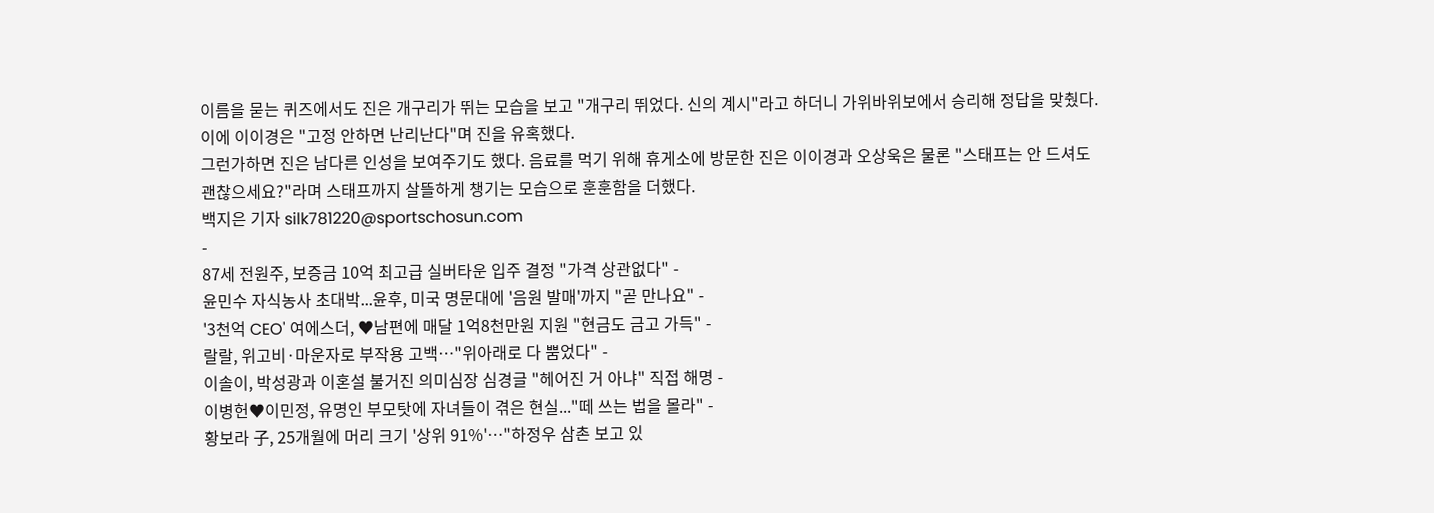이름을 묻는 퀴즈에서도 진은 개구리가 뛰는 모습을 보고 "개구리 뛰었다. 신의 계시"라고 하더니 가위바위보에서 승리해 정답을 맞췄다. 이에 이이경은 "고정 안하면 난리난다"며 진을 유혹했다.
그런가하면 진은 남다른 인성을 보여주기도 했다. 음료를 먹기 위해 휴게소에 방문한 진은 이이경과 오상욱은 물론 "스태프는 안 드셔도 괜찮으세요?"라며 스태프까지 살뜰하게 챙기는 모습으로 훈훈함을 더했다.
백지은 기자 silk781220@sportschosun.com
-
87세 전원주, 보증금 10억 최고급 실버타운 입주 결정 "가격 상관없다" -
윤민수 자식농사 초대박...윤후, 미국 명문대에 '음원 발매'까지 "곧 만나요" -
'3천억 CEO' 여에스더, ♥남편에 매달 1억8천만원 지원 "현금도 금고 가득" -
랄랄, 위고비·마운자로 부작용 고백…"위아래로 다 뿜었다" -
이솔이, 박성광과 이혼설 불거진 의미심장 심경글 "헤어진 거 아냐" 직접 해명 -
이병헌♥이민정, 유명인 부모탓에 자녀들이 겪은 현실..."떼 쓰는 법을 몰라" -
황보라 子, 25개월에 머리 크기 '상위 91%'…"하정우 삼촌 보고 있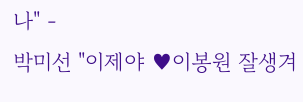나" -
박미선 "이제야 ♥이봉원 잘생겨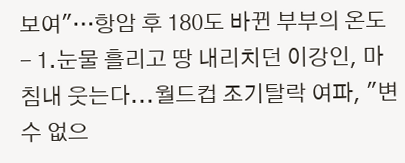보여"…항암 후 180도 바뀐 부부의 온도
- 1.눈물 흘리고 땅 내리치던 이강인, 마침내 웃는다...월드컵 조기탈락 여파, "변수 없으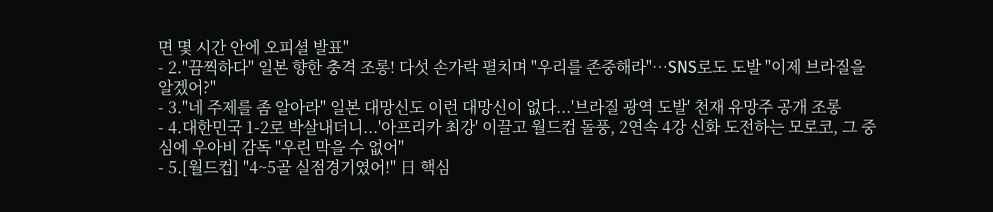면 몇 시간 안에 오피셜 발표"
- 2."끔찍하다" 일본 향한 충격 조롱! 다섯 손가락 펼치며 "우리를 존중해라"…SNS로도 도발 "이제 브라질을 알겠어?"
- 3."네 주제를 좀 알아라" 일본 대망신도 이런 대망신이 없다...'브라질 광역 도발' 천재 유망주 공개 조롱
- 4.대한민국 1-2로 박살내더니...'아프리카 최강' 이끌고 월드컵 돌풍, 2연속 4강 신화 도전하는 모로코, 그 중심에 우아비 감독 "우린 막을 수 없어"
- 5.[월드컵] "4~5골 실점경기였어!" 日 핵심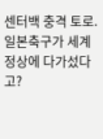센터백 충격 토로. 일본축구가 세계정상에 다가섰다고?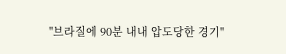"브라질에 90분 내내 압도당한 경기"